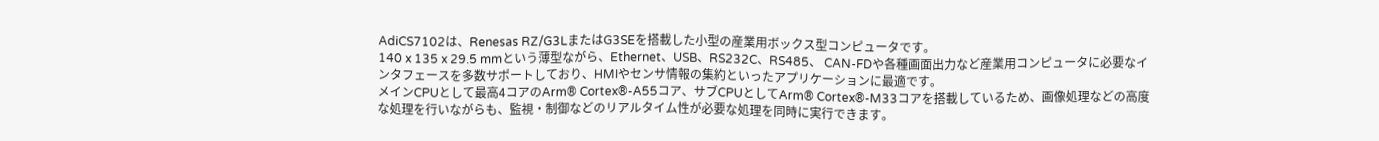AdiCS7102は、Renesas RZ/G3LまたはG3SEを搭載した小型の産業用ボックス型コンピュータです。
140 x 135 x 29.5 mmという薄型ながら、Ethernet、USB、RS232C、RS485、 CAN-FDや各種画面出力など産業用コンピュータに必要なインタフェースを多数サポートしており、HMIやセンサ情報の集約といったアプリケーションに最適です。
メインCPUとして最高4コアのArm® Cortex®-A55コア、サブCPUとしてArm® Cortex®-M33コアを搭載しているため、画像処理などの高度な処理を行いながらも、監視・制御などのリアルタイム性が必要な処理を同時に実行できます。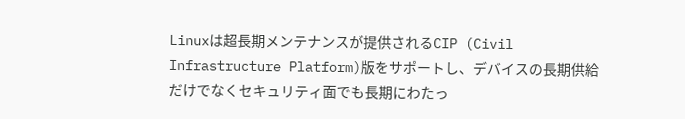Linuxは超長期メンテナンスが提供されるCIP (Civil Infrastructure Platform)版をサポートし、デバイスの長期供給だけでなくセキュリティ面でも長期にわたっ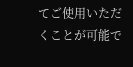てご使用いただくことが可能で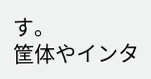す。
筐体やインタ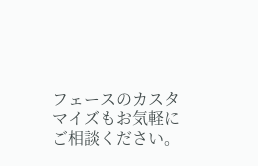フェースのカスタマイズもお気軽にご相談ください。